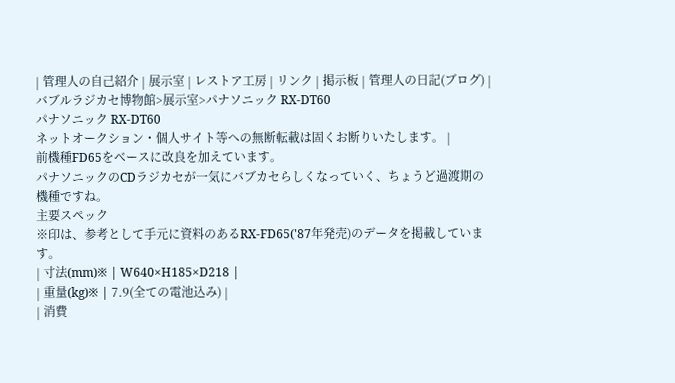| 管理人の自己紹介 | 展示室 | レストア工房 | リンク | 掲示板 | 管理人の日記(ブログ) |
バブルラジカセ博物館>展示室>パナソニック RX-DT60
パナソニック RX-DT60
ネットオークション・個人サイト等への無断転載は固くお断りいたします。 |
前機種FD65をベースに改良を加えています。
パナソニックのCDラジカセが一気にバブカセらしくなっていく、ちょうど過渡期の機種ですね。
主要スペック
※印は、参考として手元に資料のあるRX-FD65('87年発売)のデータを掲載しています。
| 寸法(mm)※ | W640×H185×D218 |
| 重量(kg)※ | 7.9(全ての電池込み) |
| 消費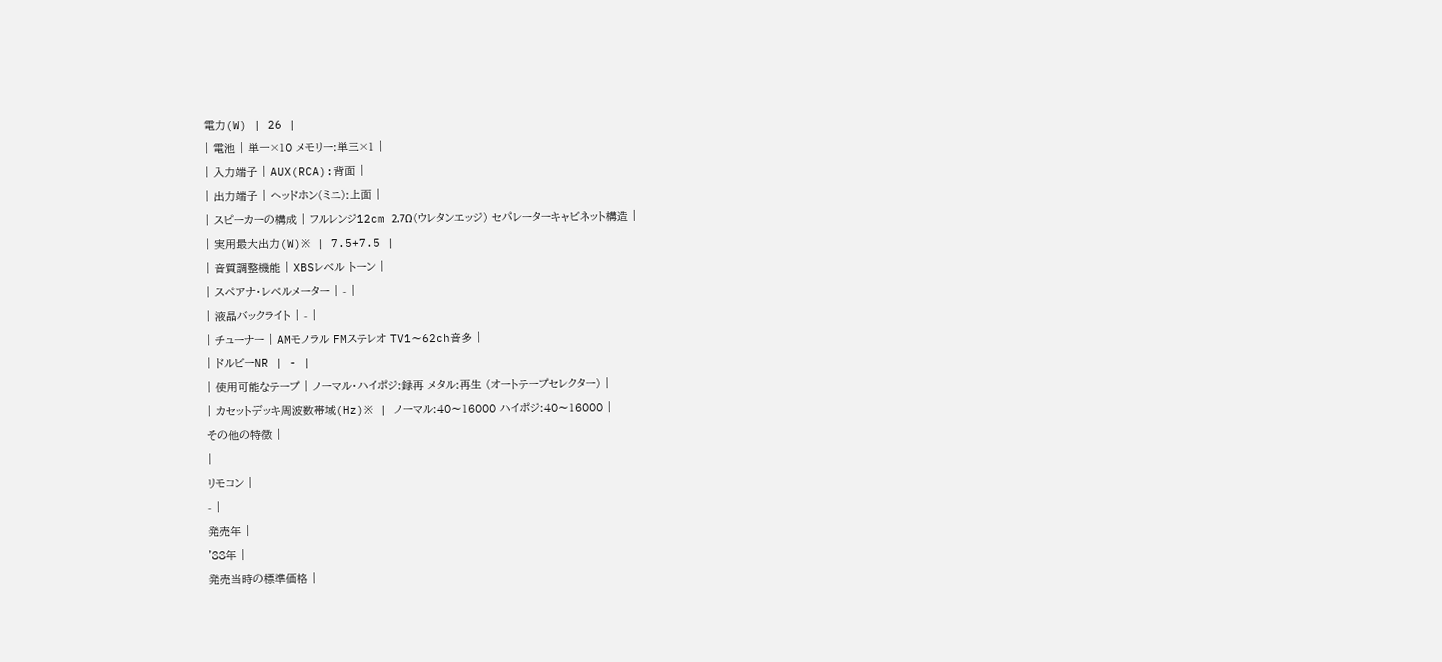電力(W) | 26 |
| 電池 | 単一×10 メモリー:単三×1 |
| 入力端子 | AUX(RCA):背面 |
| 出力端子 | ヘッドホン(ミニ):上面 |
| スピーカーの構成 | フルレンジ12cm 2.7Ω(ウレタンエッジ) セパレーターキャビネット構造 |
| 実用最大出力(W)※ | 7.5+7.5 |
| 音質調整機能 | XBSレベル トーン |
| スペアナ・レベルメーター | - |
| 液晶バックライト | - |
| チューナー | AMモノラル FMステレオ TV1〜62ch音多 |
| ドルビーNR | - |
| 使用可能なテープ | ノーマル・ハイポジ:録再 メタル:再生 (オートテープセレクター) |
| カセットデッキ周波数帯域(Hz)※ | ノーマル:40〜16000 ハイポジ:40〜16000 |
その他の特徴 |
|
リモコン |
- |
発売年 |
'88年 |
発売当時の標準価格 |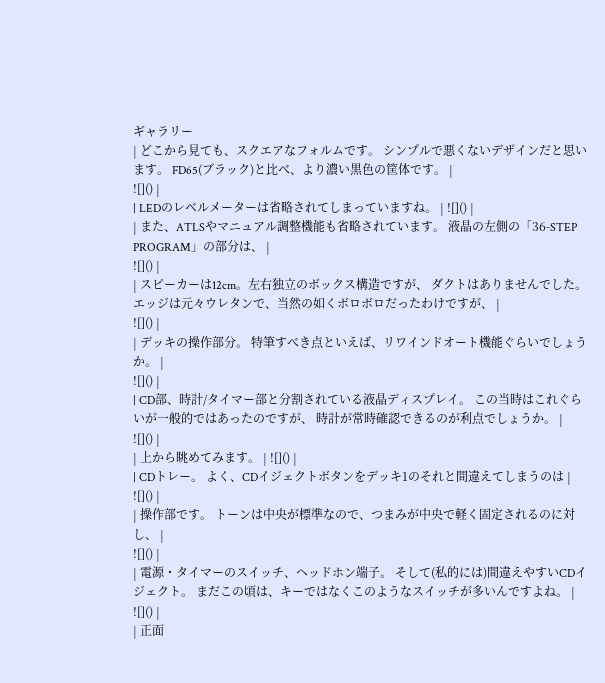ギャラリー
| どこから見ても、スクエアなフォルムです。 シンプルで悪くないデザインだと思います。 FD65(ブラック)と比べ、より濃い黒色の筐体です。 |
![]() |
| LEDのレベルメーターは省略されてしまっていますね。 | ![]() |
| また、ATLSやマニュアル調整機能も省略されています。 液晶の左側の「36-STEP PROGRAM」の部分は、 |
![]() |
| スピーカーは12cm。左右独立のボックス構造ですが、 ダクトはありませんでした。 エッジは元々ウレタンで、当然の如くボロボロだったわけですが、 |
![]() |
| デッキの操作部分。 特筆すべき点といえば、リワインドオート機能ぐらいでしょうか。 |
![]() |
| CD部、時計/タイマー部と分割されている液晶ディスプレイ。 この当時はこれぐらいが一般的ではあったのですが、 時計が常時確認できるのが利点でしょうか。 |
![]() |
| 上から眺めてみます。 | ![]() |
| CDトレー。 よく、CDイジェクトボタンをデッキ1のそれと間違えてしまうのは |
![]() |
| 操作部です。 トーンは中央が標準なので、つまみが中央で軽く固定されるのに対し、 |
![]() |
| 電源・タイマーのスイッチ、ヘッドホン端子。 そして(私的には)間違えやすいCDイジェクト。 まだこの頃は、キーではなくこのようなスイッチが多いんですよね。 |
![]() |
| 正面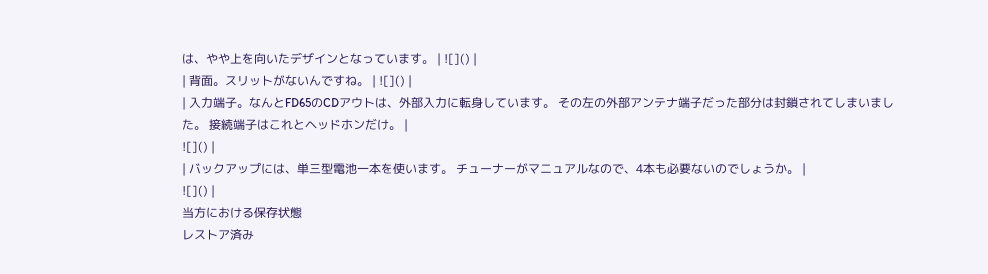は、やや上を向いたデザインとなっています。 | ![]() |
| 背面。スリットがないんですね。 | ![]() |
| 入力端子。なんとFD65のCDアウトは、外部入力に転身しています。 その左の外部アンテナ端子だった部分は封鎖されてしまいました。 接続端子はこれとヘッドホンだけ。 |
![]() |
| バックアップには、単三型電池一本を使います。 チューナーがマニュアルなので、4本も必要ないのでしょうか。 |
![]() |
当方における保存状態
レストア済み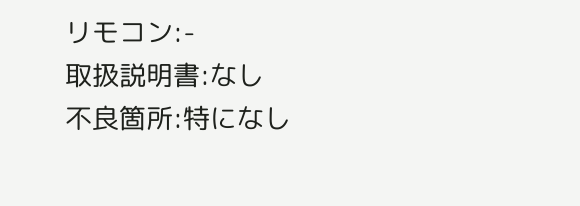リモコン:-
取扱説明書:なし
不良箇所:特になし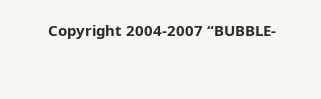Copyright 2004-2007 “BUBBLE-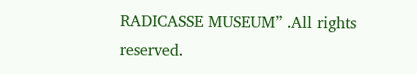RADICASSE MUSEUM” .All rights reserved.